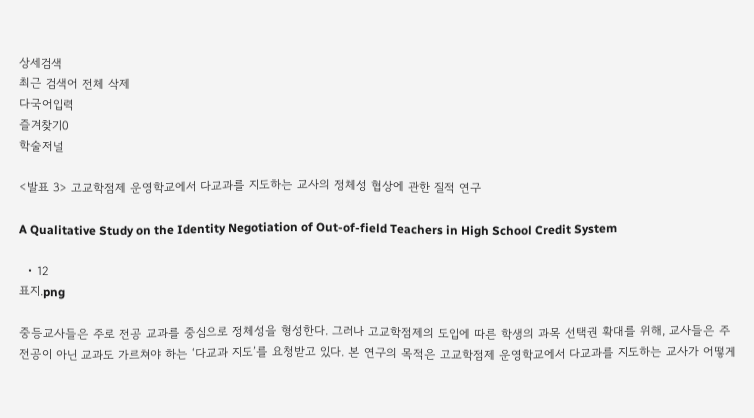상세검색
최근 검색어 전체 삭제
다국어입력
즐겨찾기0
학술저널

<발표 3> 고교학점제 운영학교에서 다교과를 지도하는 교사의 정체성 협상에 관한 질적 연구

A Qualitative Study on the Identity Negotiation of Out-of-field Teachers in High School Credit System

  • 12
표지.png

중등교사들은 주로 전공 교과를 중심으로 정체성을 형성한다. 그러나 고교학점제의 도입에 따른 학생의 과목 선택권 확대를 위해, 교사들은 주전공이 아닌 교과도 가르쳐야 하는 ‘다교과 지도’를 요청받고 있다. 본 연구의 목적은 고교학점제 운영학교에서 다교과를 지도하는 교사가 어떻게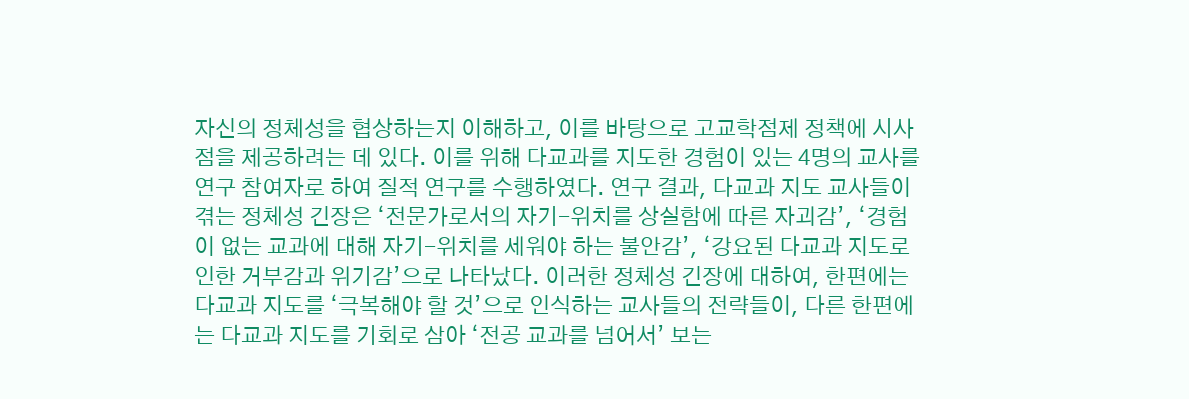자신의 정체성을 협상하는지 이해하고, 이를 바탕으로 고교학점제 정책에 시사점을 제공하려는 데 있다. 이를 위해 다교과를 지도한 경험이 있는 4명의 교사를 연구 참여자로 하여 질적 연구를 수행하였다. 연구 결과, 다교과 지도 교사들이 겪는 정체성 긴장은 ‘전문가로서의 자기-위치를 상실함에 따른 자괴감’, ‘경험이 없는 교과에 대해 자기-위치를 세워야 하는 불안감’, ‘강요된 다교과 지도로 인한 거부감과 위기감’으로 나타났다. 이러한 정체성 긴장에 대하여, 한편에는 다교과 지도를 ‘극복해야 할 것’으로 인식하는 교사들의 전략들이, 다른 한편에는 다교과 지도를 기회로 삼아 ‘전공 교과를 넘어서’ 보는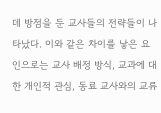데 방점을 둔 교사들의 전략들이 나타났다. 이와 같은 차이를 낳은 요인으로는 교사 배정 방식, 교과에 대한 개인적 관심, 동료 교사와의 교류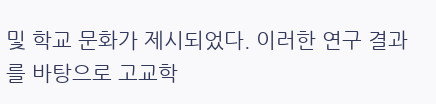및 학교 문화가 제시되었다. 이러한 연구 결과를 바탕으로 고교학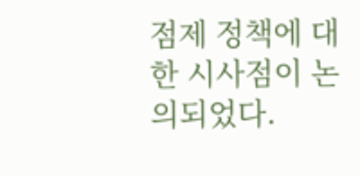점제 정책에 대한 시사점이 논의되었다.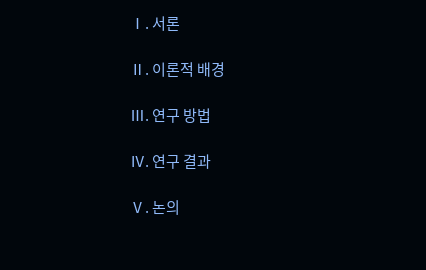Ⅰ. 서론

Ⅱ. 이론적 배경

Ⅲ. 연구 방법

Ⅳ. 연구 결과

Ⅴ. 논의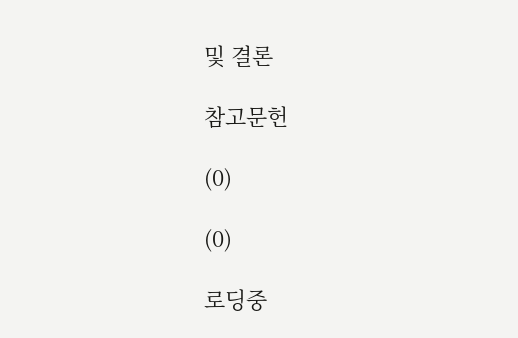및 결론

참고문헌

(0)

(0)

로딩중